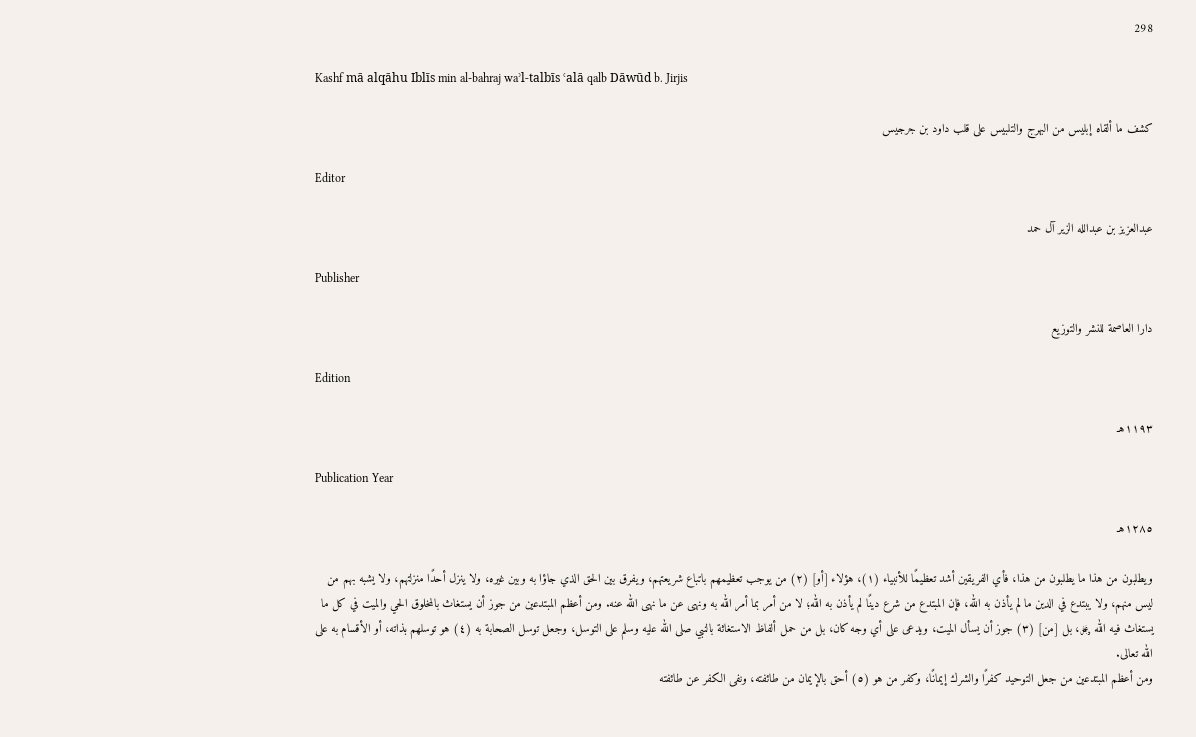298

Kashf mā alqāhu Iblīs min al-bahraj waʾl-talbīs ʿalā qalb Dāwūd b. Jirjis

كشف ما ألقاه إبليس من البهرج والتلبيس على قلب داود بن جرجيس

Editor

عبدالعزيز بن عبدالله الزير آل حمد

Publisher

دارا العاصمة للنشر والتوزيع

Edition

١١٩٣هـ

Publication Year

١٢٨٥هـ

ويطلبون من هذا ما يطلبون من هذا، فأي الفريقين أشد تعظيمًا للأنبياء (١)، هؤلاء [أو] (٢) من يوجب تعظيمهم باتباع شريعتهم، ويفرق بين الحق الذي جاؤا به وبين غيره، ولا ينزل أحدًا منزلتهم، ولا يشبه بهم من ليس منهم، ولا يبتدع في الدين ما لم يأذن به الله، فإن المبتدع من شرع دينًا لم يأذن به الله؛ لا من أمر بما أمر الله به ونهى عن ما نهى الله عنه. ومن أعظم المبتدعين من جوز أن يستغاث بالمخلوق الحي والميت في كل ما يستغاث فيه الله ﷿، بل [من] (٣) جوز أن يسأل الميت، ويدعى على أي وجه كان، بل من حمل ألفاظ الاستغاثة بالنبي صلى الله عليه وسلم على التوسل، وجعل توسل الصحابة به (٤) هو توسلهم بذاته، أو الأقسام به على الله تعالى.
ومن أعظم المبتدعين من جعل التوحيد كفرًا والشرك إيمانًا، وكفر من هو (٥) أحق بالإيمان من طائفته، ونفى الكفر عن طائفته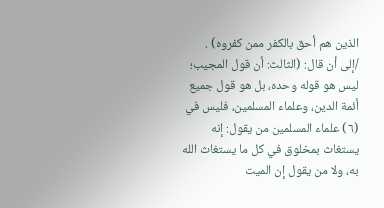الذين هم أحق بالكفر ممن كفروه) .
/إلى أن قال: (الثالث: أن قول المجيب؛ ليس هو قوله وحده، بل هو قول جميع أئمة الدين، وعلماء المسلمين، فليس في (٦) علماء المسلمين من يقول: إنه يستغاث بمخلوق في كل ما يستغاث الله به، ولا من يقول إن الميت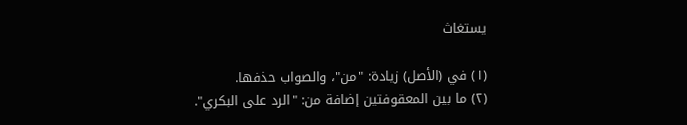يستغاث

(١) في (الأصل) زيادة: "من"، والصواب حذفها.
(٢) ما بين المعقوفتين إضافة من: "الرد على البكري".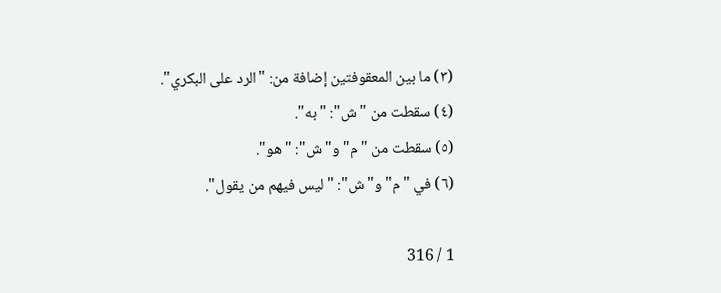(٣) ما بين المعقوفتين إضافة من: "الرد على البكري".
(٤) سقطت من "ش": "به".
(٥) سقطت من "م" و"ش": "هو".
(٦) في "م" و"ش": "ليس فيهم من يقول".

1 / 316